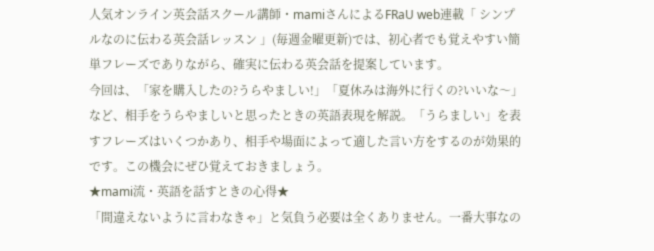人気オンライン英会話スクール講師・mamiさんによるFRaU web連載「 シンプルなのに伝わる英会話レッスン 」(毎週金曜更新)では、初心者でも覚えやすい簡単フレーズでありながら、確実に伝わる英会話を提案しています。
今回は、「家を購入したの?うらやましい!」「夏休みは海外に行くの?いいな〜」など、相手をうらやましいと思ったときの英語表現を解説。「うらましい」を表すフレーズはいくつかあり、相手や場面によって適した言い方をするのが効果的です。この機会にぜひ覚えておきましょう。
★mami流・英語を話すときの心得★
「間違えないように言わなきゃ」と気負う必要は全くありません。一番大事なの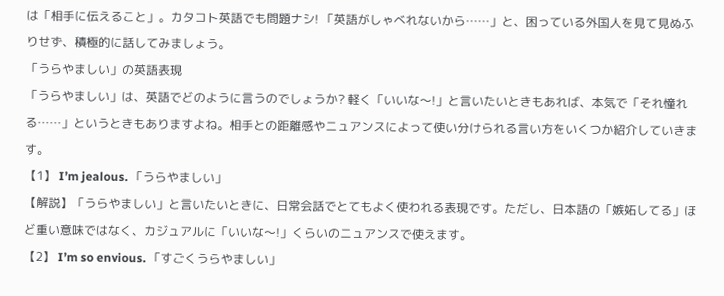は「相手に伝えること」。カタコト英語でも問題ナシ! 「英語がしゃべれないから……」と、困っている外国人を見て見ぬふりせず、積極的に話してみましょう。
「うらやましい」の英語表現
「うらやましい」は、英語でどのように言うのでしょうか? 軽く「いいな〜!」と言いたいときもあれば、本気で「それ憧れる……」というときもありますよね。相手との距離感やニュアンスによって使い分けられる言い方をいくつか紹介していきます。
【1】 I’m jealous. 「うらやましい」
【解説】「うらやましい」と言いたいときに、日常会話でとてもよく使われる表現です。ただし、日本語の「嫉妬してる」ほど重い意味ではなく、カジュアルに「いいな〜!」くらいのニュアンスで使えます。
【2】 I’m so envious. 「すごくうらやましい」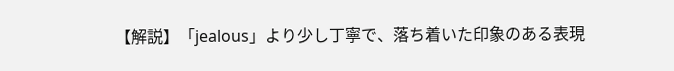【解説】「jealous」より少し丁寧で、落ち着いた印象のある表現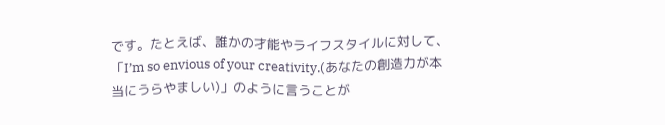です。たとえば、誰かの才能やライフスタイルに対して、「I’m so envious of your creativity.(あなたの創造力が本当にうらやましい)」のように言うことが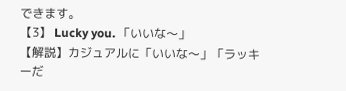できます。
【3】 Lucky you. 「いいな〜」
【解説】カジュアルに「いいな〜」「ラッキーだ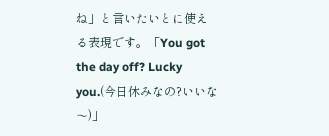ね」と言いたいとに使える表現です。「You got the day off? Lucky you.(今日休みなの?いいな〜)」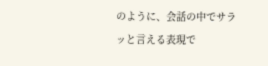のように、会話の中でサラッと言える表現で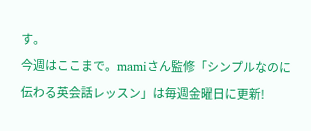す。
今週はここまで。mamiさん監修「シンプルなのに伝わる英会話レッスン」は毎週金曜日に更新!